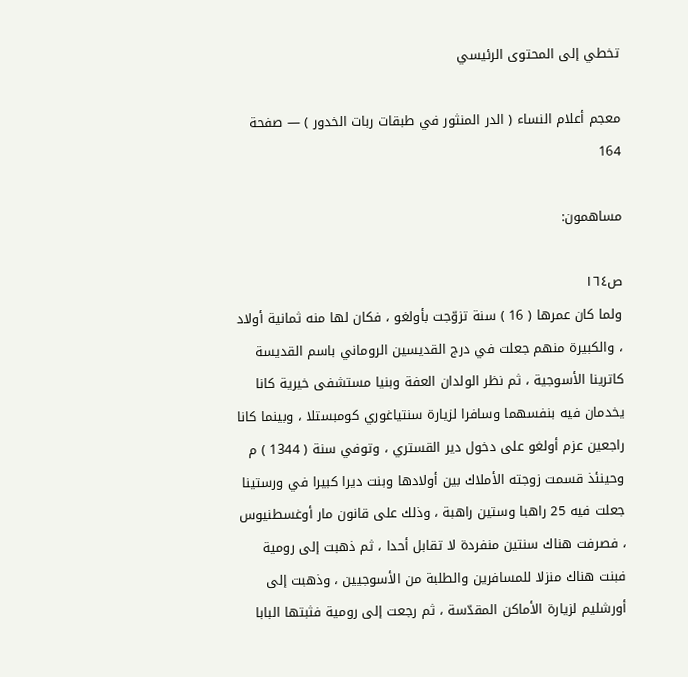تخطي إلى المحتوى الرئيسي

معجم أعلام النساء ( الدر المنثور في طبقات ربات الخدور ) — صفحة 164

مساهمون:

ص١٦٤
ولما كان عمرها ( 16 ) سنة تزوّجت بأولغو ، فكان لها منه ثمانية أولاد ، والكبيرة منهم جعلت في درج القديسين الروماني باسم القديسة كاترينا الأسوجية ، ثم نظر الولدان العفة وبنيا مستشفى خيرية كانا يخدمان فيه بنفسهما وسافرا لزيارة سنتياغوري كومبستلا ، وبينما كانا راجعين عزم أولغو على دخول دير القستري ، وتوفي سنة ( 1344 ) م وحينئذ قسمت زوجته الأملاك بين أولادها وبنت ديرا كبيرا في ورستينا جعلت فيه 25 راهبا وستين راهبة ، وذلك على قانون مار أوغسطنيوس ، فصرفت هناك سنتين منفردة لا تقابل أحدا ، ثم ذهبت إلى رومية فبنت هناك منزلا للمسافرين والطلبة من الأسوجيين ، وذهبت إلى أورشليم لزيارة الأماكن المقدّسة ، ثم رجعت إلى رومية فثبتها البابا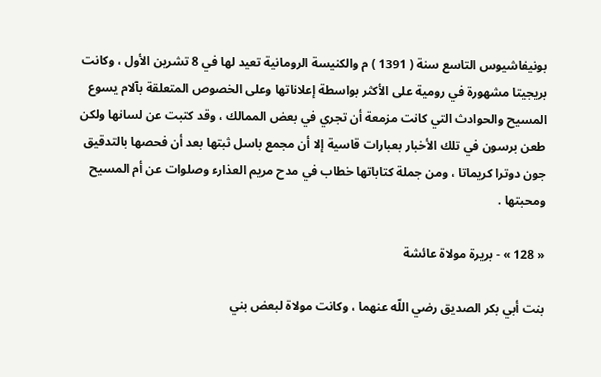بونيفاشيوس التاسع سنة ( 1391 ) م والكنيسة الرومانية تعيد لها في 8 تشرين الأول ، وكانت بريجيتا مشهورة في رومية على الأكثر بواسطة إعلاناتها وعلى الخصوص المتعلقة بآلام يسوع المسيح والحوادث التي كانت مزمعة أن تجري في بعض الممالك ، وقد كتبت عن لسانها ولكن طعن برسون في تلك الأخبار بعبارات قاسية إلا أن مجمع باسل ثبتها بعد أن فحصها بالتدقيق جون دوترا كريماتا ، ومن جملة كتاباتها خطاب في مدح مريم العذارء وصلوات عن أم المسيح ومحبتها .

« 128 » - بريرة مولاة عائشة

بنت أبي بكر الصديق رضي اللّه عنهما ، وكانت مولاة لبعض بني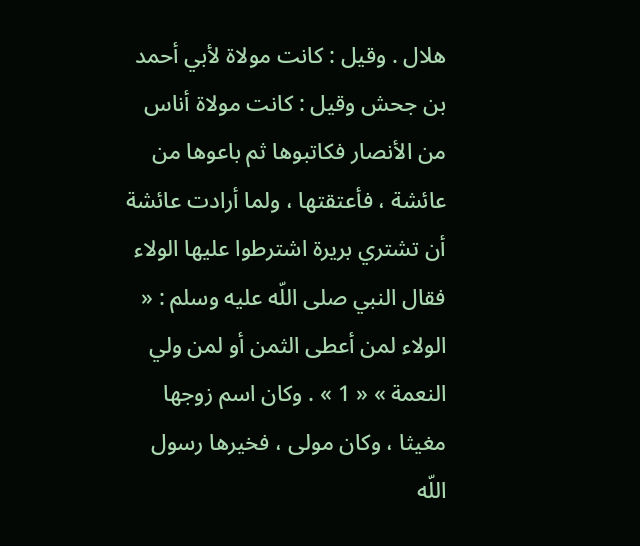هلال . وقيل : كانت مولاة لأبي أحمد بن جحش وقيل : كانت مولاة أناس من الأنصار فكاتبوها ثم باعوها من عائشة ، فأعتقتها ، ولما أرادت عائشة أن تشتري بريرة اشترطوا عليها الولاء فقال النبي صلى اللّه عليه وسلم : « الولاء لمن أعطى الثمن أو لمن ولي النعمة » « 1 » . وكان اسم زوجها مغيثا ، وكان مولى ، فخيرها رسول اللّه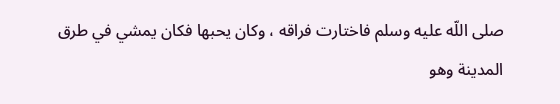صلى اللّه عليه وسلم فاختارت فراقه ، وكان يحبها فكان يمشي في طرق المدينة وهو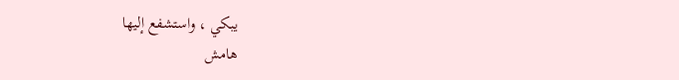يبكي ، واستشفع إليها
هامش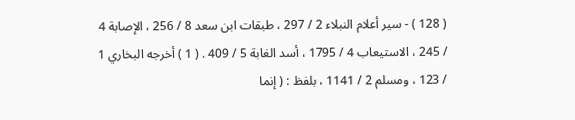( 128 ) - سير أعلام النبلاء 2 / 297 ، طبقات ابن سعد 8 / 256 ، الإصابة 4 / 245 ، الاستيعاب 4 / 1795 ، أسد الغابة 5 / 409 . ( 1 ) أخرجه البخاري 1 / 123 ، ومسلم 2 / 1141 ، بلفظ : ( إنما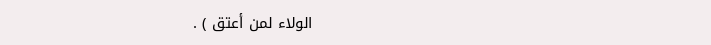الولاء لمن أعتق ) .